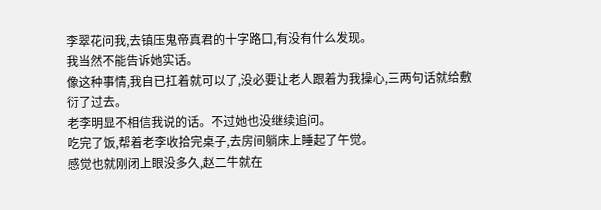李翠花问我,去镇压鬼帝真君的十字路口,有没有什么发现。
我当然不能告诉她实话。
像这种事情,我自已扛着就可以了,没必要让老人跟着为我操心,三两句话就给敷衍了过去。
老李明显不相信我说的话。不过她也没继续追问。
吃完了饭,帮着老李收拾完桌子,去房间躺床上睡起了午觉。
感觉也就刚闭上眼没多久,赵二牛就在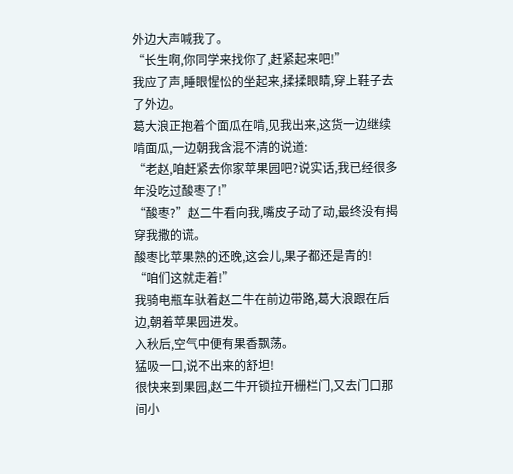外边大声喊我了。
“长生啊,你同学来找你了,赶紧起来吧!”
我应了声,睡眼惺忪的坐起来,揉揉眼睛,穿上鞋子去了外边。
葛大浪正抱着个面瓜在啃,见我出来,这货一边继续啃面瓜,一边朝我含混不清的说道:
“老赵,咱赶紧去你家苹果园吧?说实话,我已经很多年没吃过酸枣了!”
“酸枣?”赵二牛看向我,嘴皮子动了动,最终没有揭穿我撒的谎。
酸枣比苹果熟的还晚,这会儿,果子都还是青的!
“咱们这就走着!”
我骑电瓶车驮着赵二牛在前边带路,葛大浪跟在后边,朝着苹果园进发。
入秋后,空气中便有果香飘荡。
猛吸一口,说不出来的舒坦!
很快来到果园,赵二牛开锁拉开栅栏门,又去门口那间小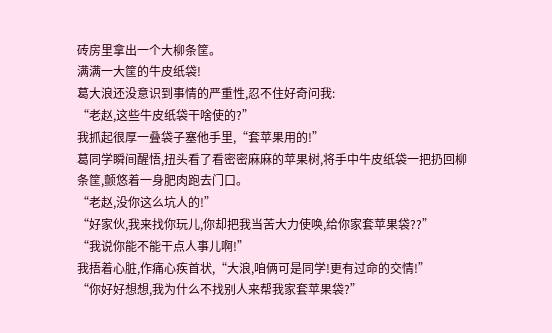砖房里拿出一个大柳条筐。
满满一大筐的牛皮纸袋!
葛大浪还没意识到事情的严重性,忍不住好奇问我:
“老赵,这些牛皮纸袋干啥使的?”
我抓起很厚一叠袋子塞他手里,“套苹果用的!”
葛同学瞬间醒悟,扭头看了看密密麻麻的苹果树,将手中牛皮纸袋一把扔回柳条筐,颤悠着一身肥肉跑去门口。
“老赵,没你这么坑人的!”
“好家伙,我来找你玩儿,你却把我当苦大力使唤,给你家套苹果袋??”
“我说你能不能干点人事儿啊!”
我捂着心脏,作痛心疾首状,“大浪,咱俩可是同学!更有过命的交情!”
“你好好想想,我为什么不找别人来帮我家套苹果袋?”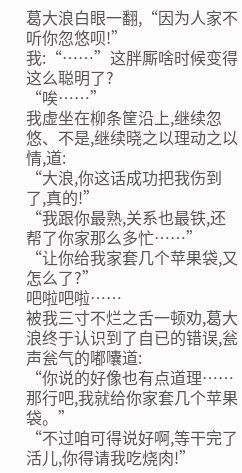葛大浪白眼一翻,“因为人家不听你忽悠呗!”
我:“……”这胖厮啥时候变得这么聪明了?
“唉……”
我虚坐在柳条筐沿上,继续忽悠、不是,继续晓之以理动之以情,道:
“大浪,你这话成功把我伤到了,真的!”
“我跟你最熟,关系也最铁,还帮了你家那么多忙……”
“让你给我家套几个苹果袋,又怎么了?”
吧啦吧啦……
被我三寸不烂之舌一顿劝,葛大浪终于认识到了自已的错误,瓮声瓮气的嘟囔道:
“你说的好像也有点道理……那行吧,我就给你家套几个苹果袋。”
“不过咱可得说好啊,等干完了活儿,你得请我吃烧肉!”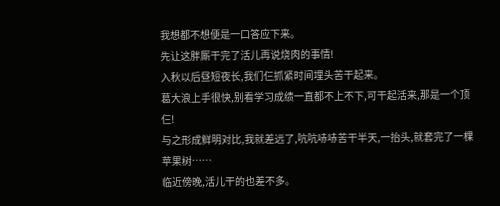我想都不想便是一口答应下来。
先让这胖厮干完了活儿再说烧肉的事情!
入秋以后昼短夜长,我们仨抓紧时间埋头苦干起来。
葛大浪上手很快,别看学习成绩一直都不上不下,可干起活来,那是一个顶仨!
与之形成鲜明对比,我就差远了,吭吭哧哧苦干半天,一抬头,就套完了一棵苹果树……
临近傍晚,活儿干的也差不多。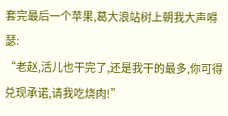套完最后一个苹果,葛大浪站树上朝我大声嘚瑟:
“老赵,活儿也干完了,还是我干的最多,你可得兑现承诺,请我吃烧肉!”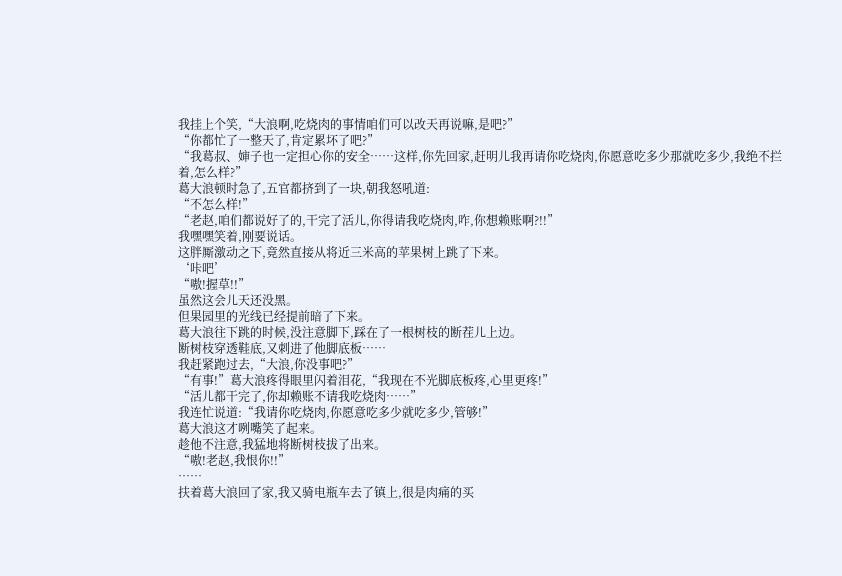我挂上个笑,“大浪啊,吃烧肉的事情咱们可以改天再说嘛,是吧?”
“你都忙了一整天了,肯定累坏了吧?”
“我葛叔、婶子也一定担心你的安全……这样,你先回家,赶明儿我再请你吃烧肉,你愿意吃多少那就吃多少,我绝不拦着,怎么样?”
葛大浪顿时急了,五官都挤到了一块,朝我怒吼道:
“不怎么样!”
“老赵,咱们都说好了的,干完了活儿,你得请我吃烧肉,咋,你想赖账啊?!!”
我嘿嘿笑着,刚要说话。
这胖厮激动之下,竟然直接从将近三米高的苹果树上跳了下来。
‘咔吧’
“嗷!握草!!”
虽然这会儿天还没黑。
但果园里的光线已经提前暗了下来。
葛大浪往下跳的时候,没注意脚下,踩在了一根树枝的断茬儿上边。
断树枝穿透鞋底,又刺进了他脚底板……
我赶紧跑过去,“大浪,你没事吧?”
“有事!”葛大浪疼得眼里闪着泪花,“我现在不光脚底板疼,心里更疼!”
“活儿都干完了,你却赖账不请我吃烧肉……”
我连忙说道:“我请你吃烧肉,你愿意吃多少就吃多少,管够!”
葛大浪这才咧嘴笑了起来。
趁他不注意,我猛地将断树枝拔了出来。
“嗷!老赵,我恨你!!”
……
扶着葛大浪回了家,我又骑电瓶车去了镇上,很是肉痛的买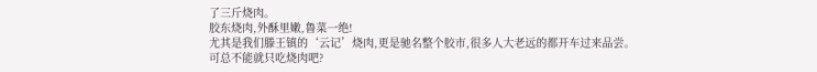了三斤烧肉。
胶东烧肉,外酥里嫩,鲁菜一绝!
尤其是我们滕王镇的‘云记’烧肉,更是驰名整个胶市,很多人大老远的都开车过来品尝。
可总不能就只吃烧肉吧?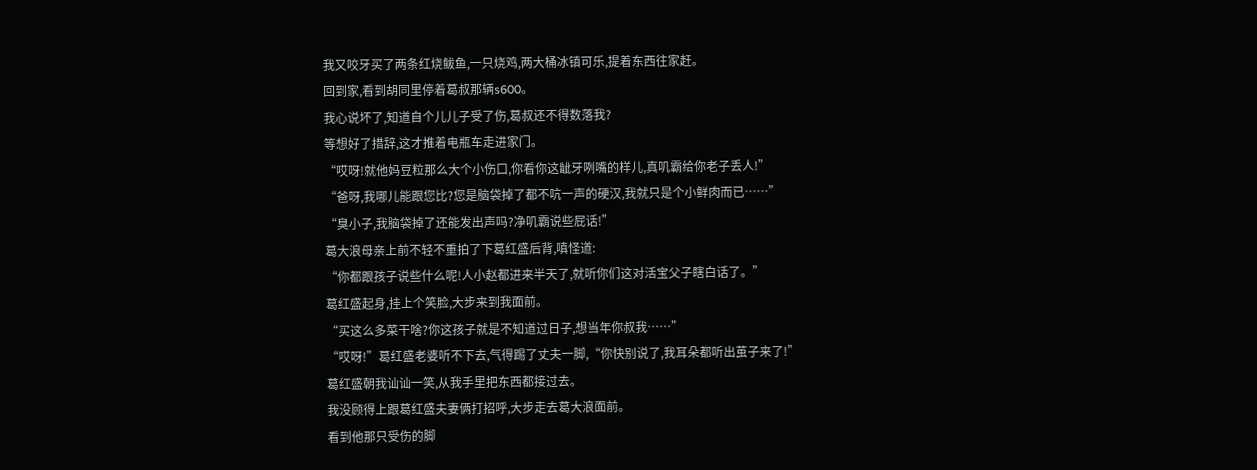我又咬牙买了两条红烧鲅鱼,一只烧鸡,两大桶冰镇可乐,提着东西往家赶。
回到家,看到胡同里停着葛叔那辆s600。
我心说坏了,知道自个儿儿子受了伤,葛叔还不得数落我?
等想好了措辞,这才推着电瓶车走进家门。
“哎呀!就他妈豆粒那么大个小伤口,你看你这龇牙咧嘴的样儿,真叽霸给你老子丢人!”
“爸呀,我哪儿能跟您比?您是脑袋掉了都不吭一声的硬汉,我就只是个小鲜肉而已……”
“臭小子,我脑袋掉了还能发出声吗?净叽霸说些屁话!”
葛大浪母亲上前不轻不重拍了下葛红盛后背,嗔怪道:
“你都跟孩子说些什么呢!人小赵都进来半天了,就听你们这对活宝父子瞎白话了。”
葛红盛起身,挂上个笑脸,大步来到我面前。
“买这么多菜干啥?你这孩子就是不知道过日子,想当年你叔我……”
“哎呀!”葛红盛老婆听不下去,气得踢了丈夫一脚,“你快别说了,我耳朵都听出茧子来了!”
葛红盛朝我讪讪一笑,从我手里把东西都接过去。
我没顾得上跟葛红盛夫妻俩打招呼,大步走去葛大浪面前。
看到他那只受伤的脚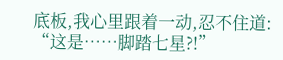底板,我心里跟着一动,忍不住道:
“这是……脚踏七星?!”